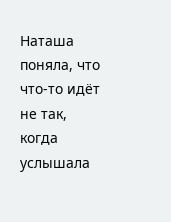Наташа поняла, что что-то идёт не так, когда услышала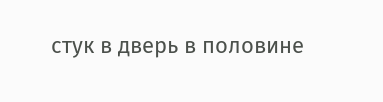стук в дверь в половине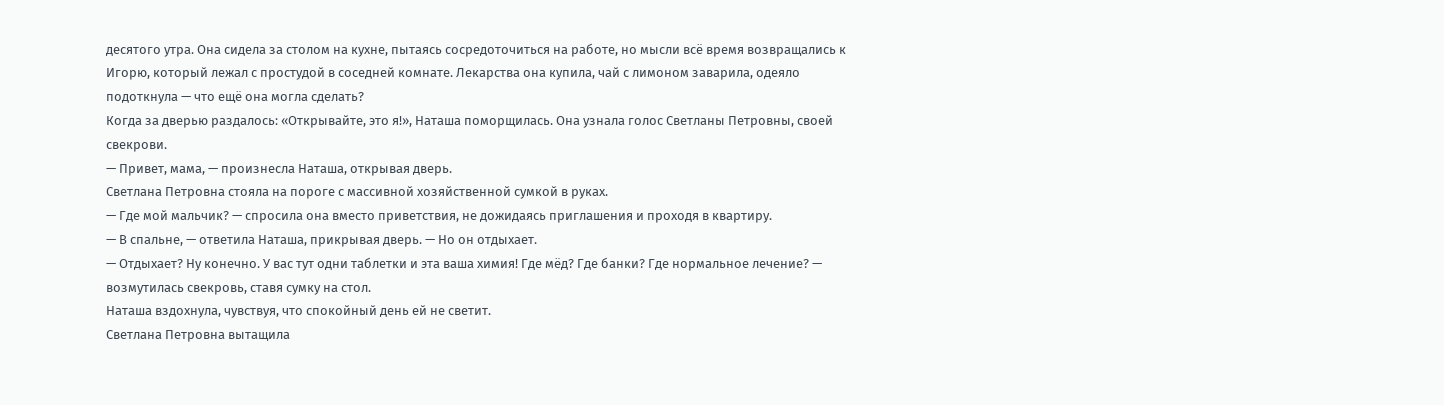десятого утра. Она сидела за столом на кухне, пытаясь сосредоточиться на работе, но мысли всё время возвращались к Игорю, который лежал с простудой в соседней комнате. Лекарства она купила, чай с лимоном заварила, одеяло подоткнула — что ещё она могла сделать?
Когда за дверью раздалось: «Открывайте, это я!», Наташа поморщилась. Она узнала голос Светланы Петровны, своей свекрови.
— Привет, мама, — произнесла Наташа, открывая дверь.
Светлана Петровна стояла на пороге с массивной хозяйственной сумкой в руках.
— Где мой мальчик? — спросила она вместо приветствия, не дожидаясь приглашения и проходя в квартиру.
— В спальне, — ответила Наташа, прикрывая дверь. — Но он отдыхает.
— Отдыхает? Ну конечно. У вас тут одни таблетки и эта ваша химия! Где мёд? Где банки? Где нормальное лечение? — возмутилась свекровь, ставя сумку на стол.
Наташа вздохнула, чувствуя, что спокойный день ей не светит.
Светлана Петровна вытащила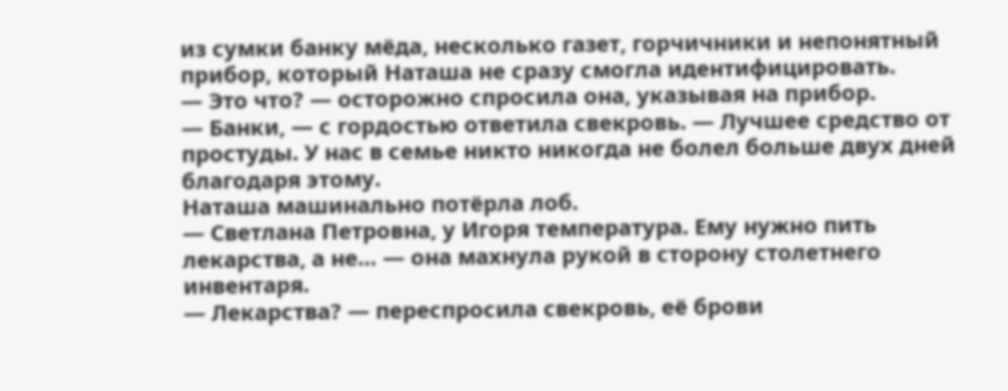из сумки банку мёда, несколько газет, горчичники и непонятный прибор, который Наташа не сразу смогла идентифицировать.
— Это что? — осторожно спросила она, указывая на прибор.
— Банки, — с гордостью ответила свекровь. — Лучшее средство от простуды. У нас в семье никто никогда не болел больше двух дней благодаря этому.
Наташа машинально потёрла лоб.
— Светлана Петровна, у Игоря температура. Ему нужно пить лекарства, а не… — она махнула рукой в сторону столетнего инвентаря.
— Лекарства? — переспросила свекровь, её брови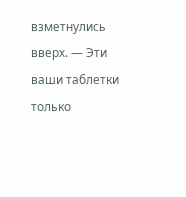взметнулись вверх. — Эти ваши таблетки только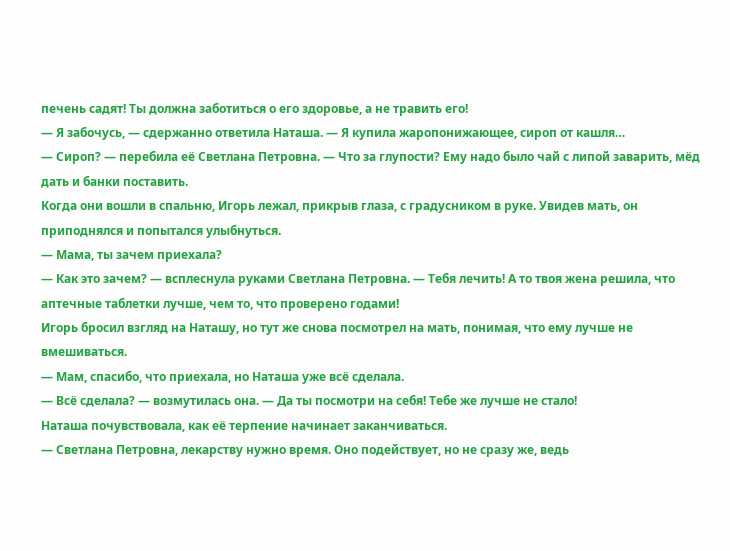печень садят! Ты должна заботиться о его здоровье, а не травить его!
— Я забочусь, — сдержанно ответила Наташа. — Я купила жаропонижающее, сироп от кашля…
— Сироп? — перебила её Светлана Петровна. — Что за глупости? Ему надо было чай с липой заварить, мёд дать и банки поставить.
Когда они вошли в спальню, Игорь лежал, прикрыв глаза, с градусником в руке. Увидев мать, он приподнялся и попытался улыбнуться.
— Мама, ты зачем приехала?
— Как это зачем? — всплеснула руками Светлана Петровна. — Тебя лечить! А то твоя жена решила, что аптечные таблетки лучше, чем то, что проверено годами!
Игорь бросил взгляд на Наташу, но тут же снова посмотрел на мать, понимая, что ему лучше не вмешиваться.
— Мам, спасибо, что приехала, но Наташа уже всё сделала.
— Всё сделала? — возмутилась она. — Да ты посмотри на себя! Тебе же лучше не стало!
Наташа почувствовала, как её терпение начинает заканчиваться.
— Светлана Петровна, лекарству нужно время. Оно подействует, но не сразу же, ведь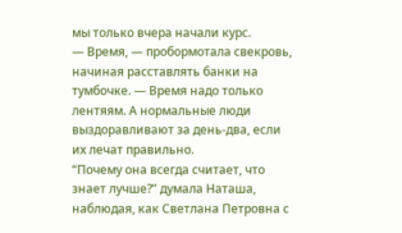мы только вчера начали курс.
— Время, — пробормотала свекровь, начиная расставлять банки на тумбочке. — Время надо только лентяям. А нормальные люди выздоравливают за день-два, если их лечат правильно.
“Почему она всегда считает, что знает лучше?” думала Наташа, наблюдая, как Светлана Петровна с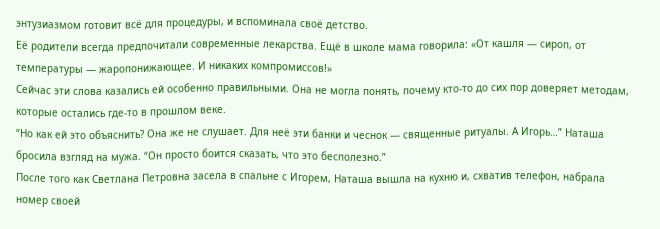энтузиазмом готовит всё для процедуры, и вспоминала своё детство.
Её родители всегда предпочитали современные лекарства. Ещё в школе мама говорила: «От кашля — сироп, от температуры — жаропонижающее. И никаких компромиссов!»
Сейчас эти слова казались ей особенно правильными. Она не могла понять, почему кто-то до сих пор доверяет методам, которые остались где-то в прошлом веке.
“Но как ей это объяснить? Она же не слушает. Для неё эти банки и чеснок — священные ритуалы. А Игорь…” Наташа бросила взгляд на мужа. “Он просто боится сказать, что это бесполезно.”
После того как Светлана Петровна засела в спальне с Игорем, Наташа вышла на кухню и, схватив телефон, набрала номер своей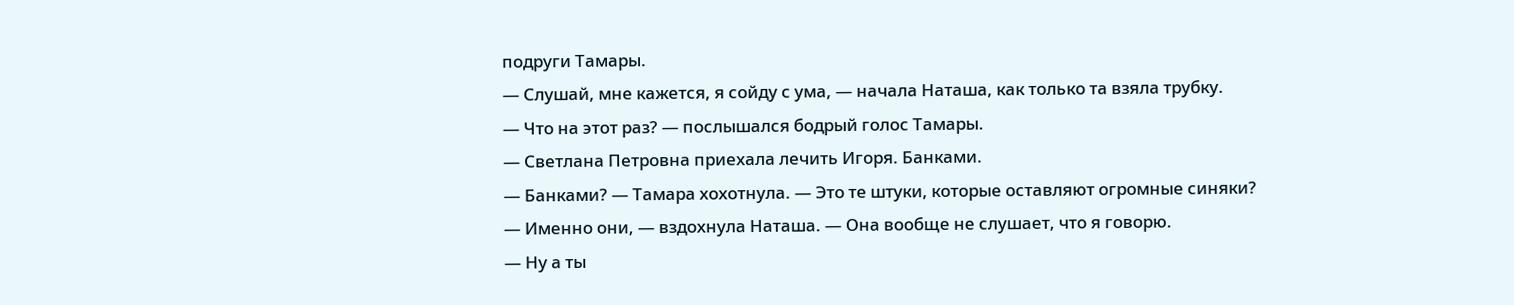подруги Тамары.
— Слушай, мне кажется, я сойду с ума, — начала Наташа, как только та взяла трубку.
— Что на этот раз? — послышался бодрый голос Тамары.
— Светлана Петровна приехала лечить Игоря. Банками.
— Банками? — Тамара хохотнула. — Это те штуки, которые оставляют огромные синяки?
— Именно они, — вздохнула Наташа. — Она вообще не слушает, что я говорю.
— Ну а ты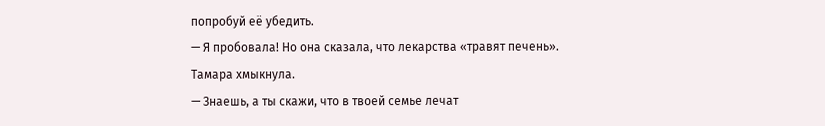попробуй её убедить.
— Я пробовала! Но она сказала, что лекарства «травят печень».
Тамара хмыкнула.
— Знаешь, а ты скажи, что в твоей семье лечат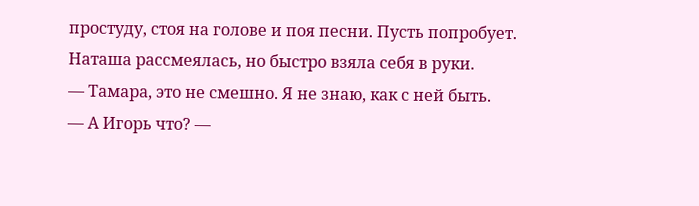простуду, стоя на голове и поя песни. Пусть попробует.
Наташа рассмеялась, но быстро взяла себя в руки.
— Тамара, это не смешно. Я не знаю, как с ней быть.
— А Игорь что? —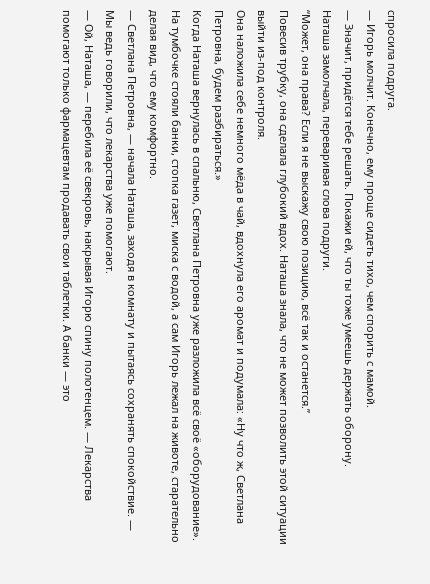спросила подруга.
— Игорь молчит. Конечно, ему проще сидеть тихо, чем спорить с мамой.
— Значит, придётся тебе решать. Покажи ей, что ты тоже умеешь держать оборону.
Наташа замолчала, переваривая слова подруги.
“Может, она права? Если я не выскажу свою позицию, всё так и останется.”
Повесив трубку, она сделала глубокий вдох. Наташа знала, что не может позволить этой ситуации выйти из-под контроля.
Она наложила себе немного мёда в чай, вдохнула его аромат и подумала: «Ну что ж, Светлана Петровна, будем разбираться.»
Когда Наташа вернулась в спальню, Светлана Петровна уже разложила всё своё «оборудование». На тумбочке стояли банки, стопка газет, миска с водой, а сам Игорь лежал на животе, старательно делая вид, что ему комфортно.
— Светлана Петровна, — начала Наташа, заходя в комнату и пытаясь сохранять спокойствие. — Мы ведь говорили, что лекарства уже помогают.
— Ой, Наташа, — перебила её свекровь, накрывая Игорю спину полотенцем. — Лекарства помогают только фармацевтам продавать свои таблетки. А банки — это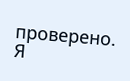проверено. Я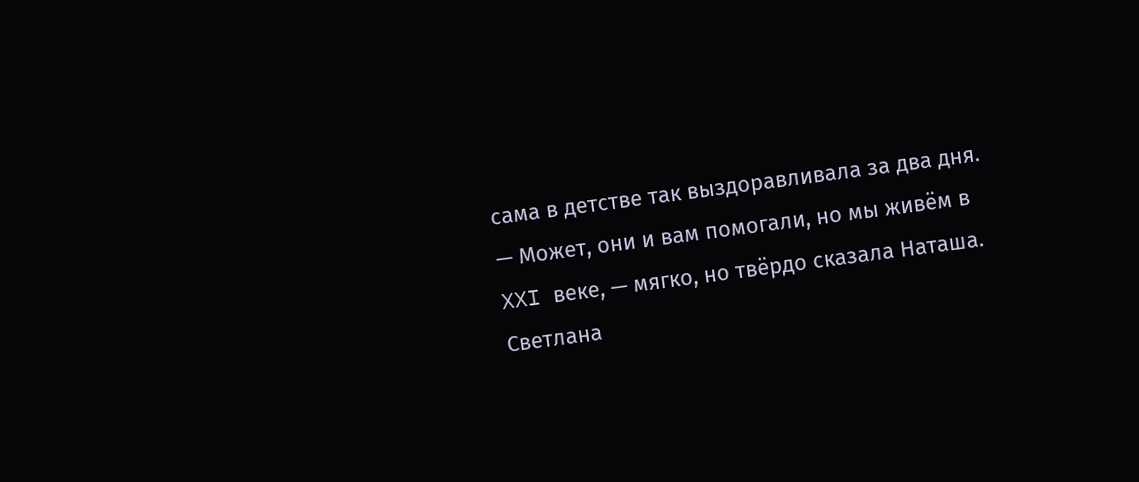сама в детстве так выздоравливала за два дня.
— Может, они и вам помогали, но мы живём в XXI веке, — мягко, но твёрдо сказала Наташа.
Светлана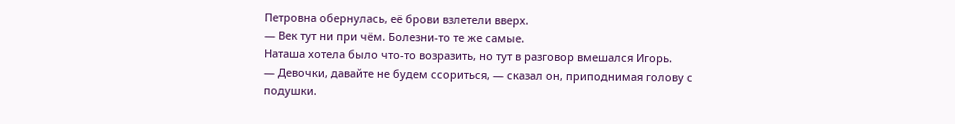Петровна обернулась, её брови взлетели вверх.
— Век тут ни при чём. Болезни-то те же самые.
Наташа хотела было что-то возразить, но тут в разговор вмешался Игорь.
— Девочки, давайте не будем ссориться, — сказал он, приподнимая голову с подушки.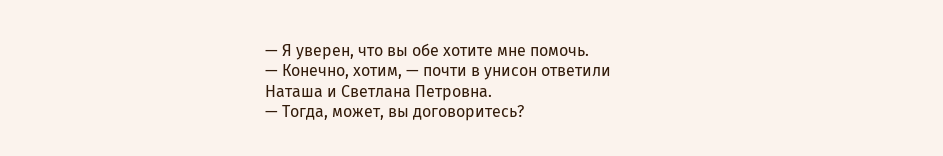— Я уверен, что вы обе хотите мне помочь.
— Конечно, хотим, — почти в унисон ответили Наташа и Светлана Петровна.
— Тогда, может, вы договоритесь?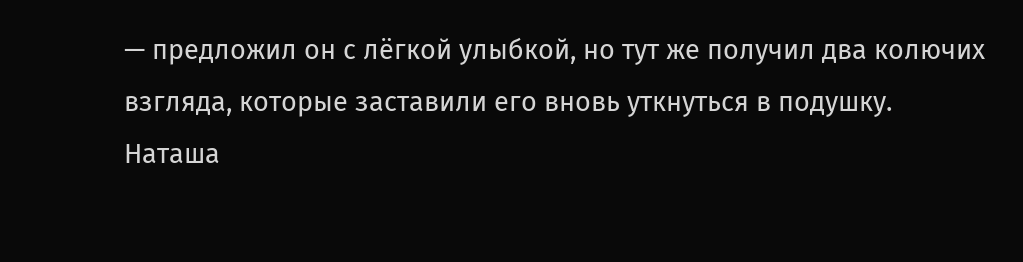— предложил он с лёгкой улыбкой, но тут же получил два колючих взгляда, которые заставили его вновь уткнуться в подушку.
Наташа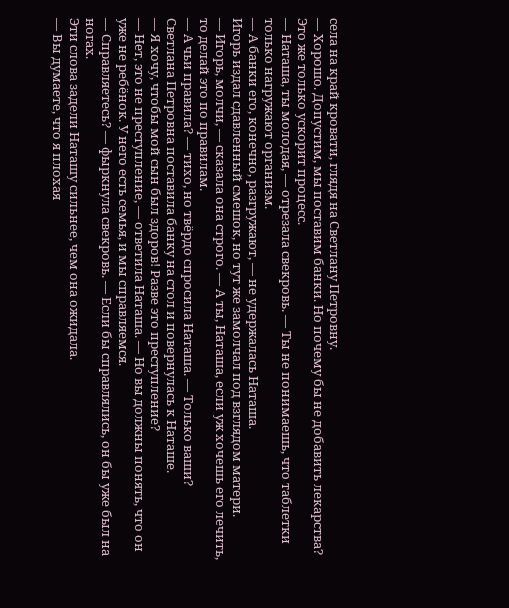села на край кровати, глядя на Светлану Петровну.
— Хорошо. Допустим, мы поставим банки. Но почему бы не добавить лекарства? Это же только ускорит процесс.
— Наташа, ты молодая, — отрезала свекровь. — Ты не понимаешь, что таблетки только нагружают организм.
— А банки его, конечно, разгружают, — не удержалась Наташа.
Игорь издал сдавленный смешок, но тут же замолчал под взглядом матери.
— Игорь, молчи, — сказала она строго. — А ты, Наташа, если уж хочешь его лечить, то делай это по правилам.
— А чьи правила? — тихо, но твёрдо спросила Наташа. — Только ваши?
Светлана Петровна поставила банку на стол и повернулась к Наташе.
— Я хочу, чтобы мой сын был здоров! Разве это преступление?
— Нет, это не преступление, — ответила Наташа. — Но вы должны понять, что он уже не ребёнок. У него есть семья, и мы справляемся.
— Справляетесь? — фыркнула свекровь. — Если бы справлялись, он бы уже был на ногах.
Эти слова задели Наташу сильнее, чем она ожидала.
— Вы думаете, что я плохая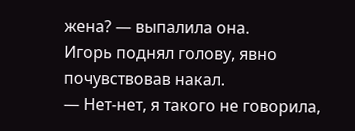жена? — выпалила она.
Игорь поднял голову, явно почувствовав накал.
— Нет-нет, я такого не говорила,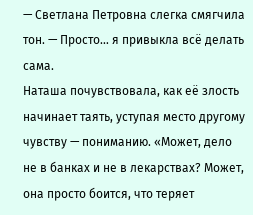— Светлана Петровна слегка смягчила тон. — Просто… я привыкла всё делать сама.
Наташа почувствовала, как её злость начинает таять, уступая место другому чувству — пониманию. «Может, дело не в банках и не в лекарствах? Может, она просто боится, что теряет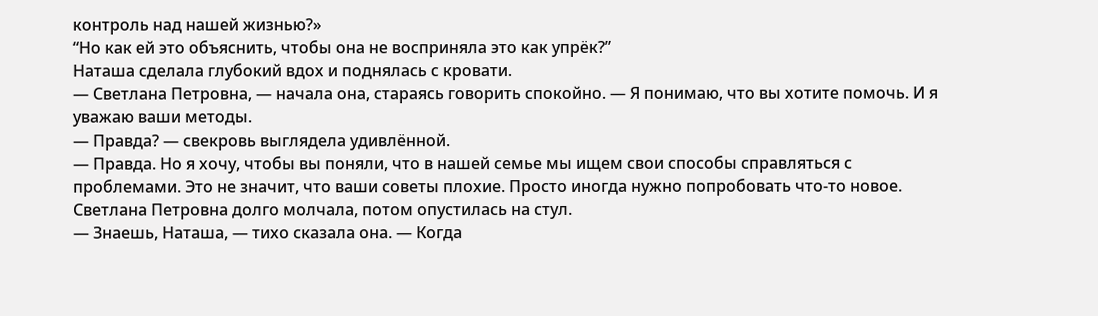контроль над нашей жизнью?»
“Но как ей это объяснить, чтобы она не восприняла это как упрёк?”
Наташа сделала глубокий вдох и поднялась с кровати.
— Светлана Петровна, — начала она, стараясь говорить спокойно. — Я понимаю, что вы хотите помочь. И я уважаю ваши методы.
— Правда? — свекровь выглядела удивлённой.
— Правда. Но я хочу, чтобы вы поняли, что в нашей семье мы ищем свои способы справляться с проблемами. Это не значит, что ваши советы плохие. Просто иногда нужно попробовать что-то новое.
Светлана Петровна долго молчала, потом опустилась на стул.
— Знаешь, Наташа, — тихо сказала она. — Когда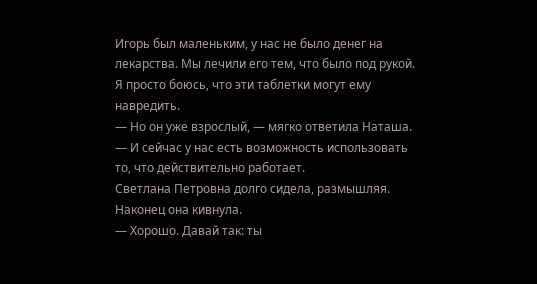Игорь был маленьким, у нас не было денег на лекарства. Мы лечили его тем, что было под рукой. Я просто боюсь, что эти таблетки могут ему навредить.
— Но он уже взрослый, — мягко ответила Наташа. — И сейчас у нас есть возможность использовать то, что действительно работает.
Светлана Петровна долго сидела, размышляя. Наконец она кивнула.
— Хорошо. Давай так: ты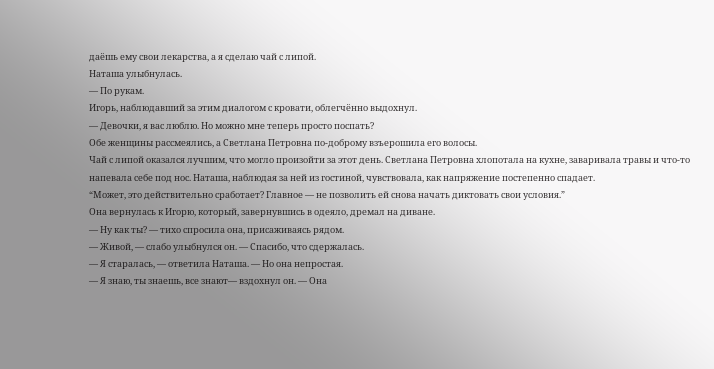даёшь ему свои лекарства, а я сделаю чай с липой.
Наташа улыбнулась.
— По рукам.
Игорь, наблюдавший за этим диалогом с кровати, облегчённо выдохнул.
— Девочки, я вас люблю. Но можно мне теперь просто поспать?
Обе женщины рассмеялись, а Светлана Петровна по-доброму взъерошила его волосы.
Чай с липой оказался лучшим, что могло произойти за этот день. Светлана Петровна хлопотала на кухне, заваривала травы и что-то напевала себе под нос. Наташа, наблюдая за ней из гостиной, чувствовала, как напряжение постепенно спадает.
“Может, это действительно сработает? Главное — не позволить ей снова начать диктовать свои условия.”
Она вернулась к Игорю, который, завернувшись в одеяло, дремал на диване.
— Ну как ты? — тихо спросила она, присаживаясь рядом.
— Живой, — слабо улыбнулся он. — Спасибо, что сдержалась.
— Я старалась, — ответила Наташа. — Но она непростая.
— Я знаю, ты знаешь, все знают— вздохнул он. — Она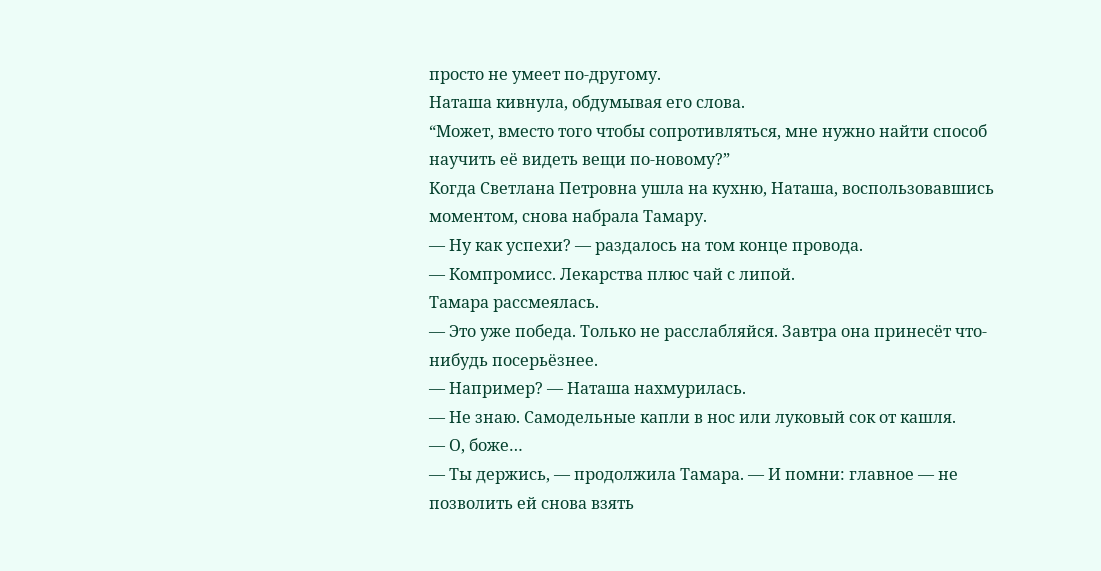просто не умеет по-другому.
Наташа кивнула, обдумывая его слова.
“Может, вместо того чтобы сопротивляться, мне нужно найти способ научить её видеть вещи по-новому?”
Когда Светлана Петровна ушла на кухню, Наташа, воспользовавшись моментом, снова набрала Тамару.
— Ну как успехи? — раздалось на том конце провода.
— Компромисс. Лекарства плюс чай с липой.
Тамара рассмеялась.
— Это уже победа. Только не расслабляйся. Завтра она принесёт что-нибудь посерьёзнее.
— Например? — Наташа нахмурилась.
— Не знаю. Самодельные капли в нос или луковый сок от кашля.
— О, боже…
— Ты держись, — продолжила Тамара. — И помни: главное — не позволить ей снова взять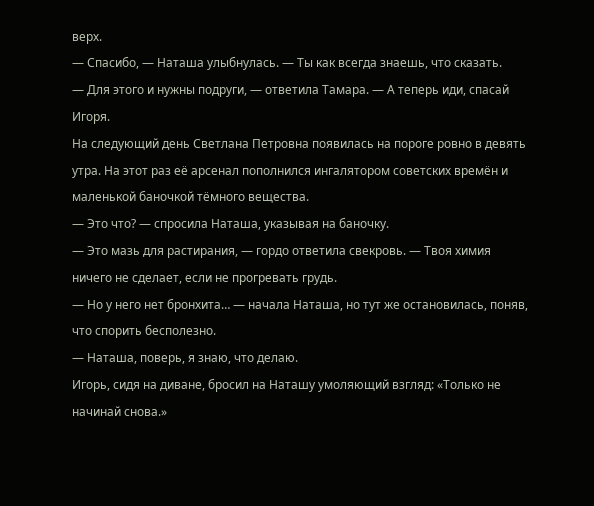верх.
— Спасибо, — Наташа улыбнулась. — Ты как всегда знаешь, что сказать.
— Для этого и нужны подруги, — ответила Тамара. — А теперь иди, спасай Игоря.
На следующий день Светлана Петровна появилась на пороге ровно в девять утра. На этот раз её арсенал пополнился ингалятором советских времён и маленькой баночкой тёмного вещества.
— Это что? — спросила Наташа, указывая на баночку.
— Это мазь для растирания, — гордо ответила свекровь. — Твоя химия ничего не сделает, если не прогревать грудь.
— Но у него нет бронхита… — начала Наташа, но тут же остановилась, поняв, что спорить бесполезно.
— Наташа, поверь, я знаю, что делаю.
Игорь, сидя на диване, бросил на Наташу умоляющий взгляд: «Только не начинай снова.»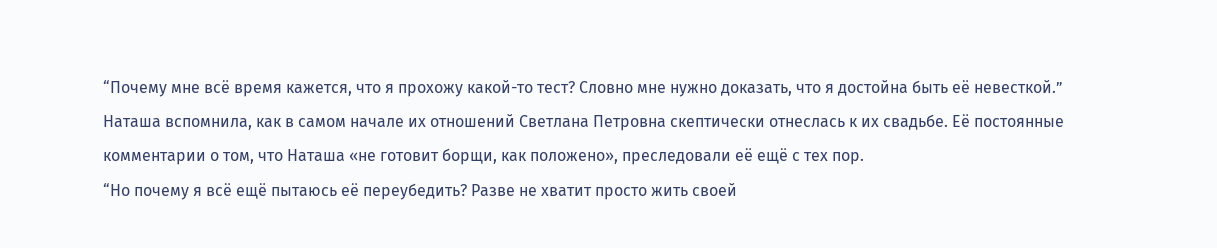“Почему мне всё время кажется, что я прохожу какой-то тест? Словно мне нужно доказать, что я достойна быть её невесткой.”
Наташа вспомнила, как в самом начале их отношений Светлана Петровна скептически отнеслась к их свадьбе. Её постоянные комментарии о том, что Наташа «не готовит борщи, как положено», преследовали её ещё с тех пор.
“Но почему я всё ещё пытаюсь её переубедить? Разве не хватит просто жить своей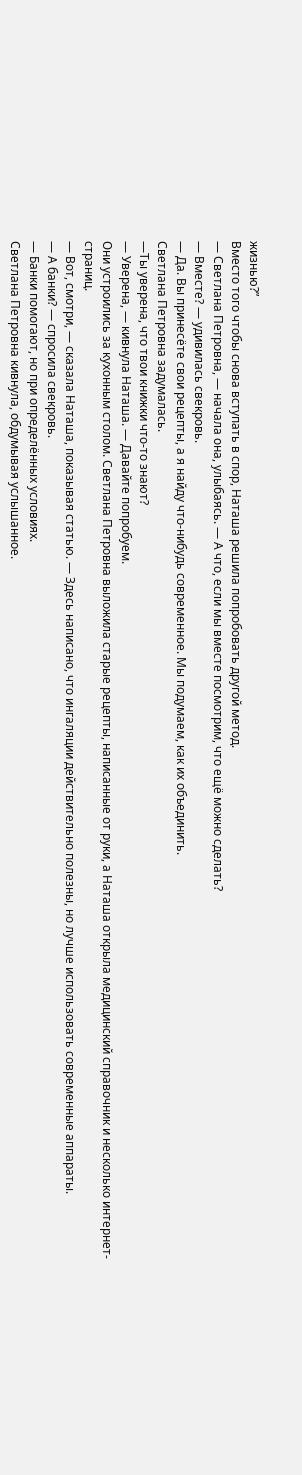жизнью?”
Вместо того чтобы снова вступать в спор, Наташа решила попробовать другой метод.
— Светлана Петровна, — начала она, улыбаясь. — А что, если мы вместе посмотрим, что ещё можно сделать?
— Вместе? — удивилась свекровь.
— Да. Вы принесёте свои рецепты, а я найду что-нибудь современное. Мы подумаем, как их объединить.
Светлана Петровна задумалась.
—Ты уверена, что твои книжки что-то знают?
— Уверена, — кивнула Наташа. — Давайте попробуем.
Они устроились за кухонным столом. Светлана Петровна выложила старые рецепты, написанные от руки, а Наташа открыла медицинский справочник и несколько интернет-страниц.
— Вот, смотри, — сказала Наташа, показывая статью. — Здесь написано, что ингаляции действительно полезны, но лучше использовать современные аппараты.
— А банки? — спросила свекровь.
— Банки помогают, но при определённых условиях.
Светлана Петровна кивнула, обдумывая услышанное.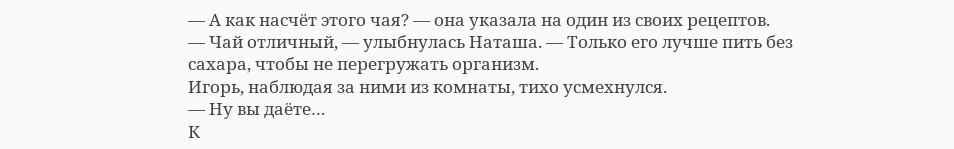— А как насчёт этого чая? — она указала на один из своих рецептов.
— Чай отличный, — улыбнулась Наташа. — Только его лучше пить без сахара, чтобы не перегружать организм.
Игорь, наблюдая за ними из комнаты, тихо усмехнулся.
— Ну вы даёте…
К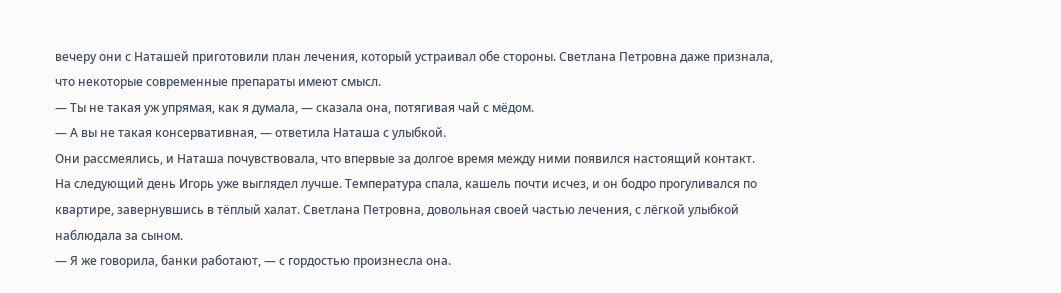вечеру они с Наташей приготовили план лечения, который устраивал обе стороны. Светлана Петровна даже признала, что некоторые современные препараты имеют смысл.
— Ты не такая уж упрямая, как я думала, — сказала она, потягивая чай с мёдом.
— А вы не такая консервативная, — ответила Наташа с улыбкой.
Они рассмеялись, и Наташа почувствовала, что впервые за долгое время между ними появился настоящий контакт.
На следующий день Игорь уже выглядел лучше. Температура спала, кашель почти исчез, и он бодро прогуливался по квартире, завернувшись в тёплый халат. Светлана Петровна, довольная своей частью лечения, с лёгкой улыбкой наблюдала за сыном.
— Я же говорила, банки работают, — с гордостью произнесла она.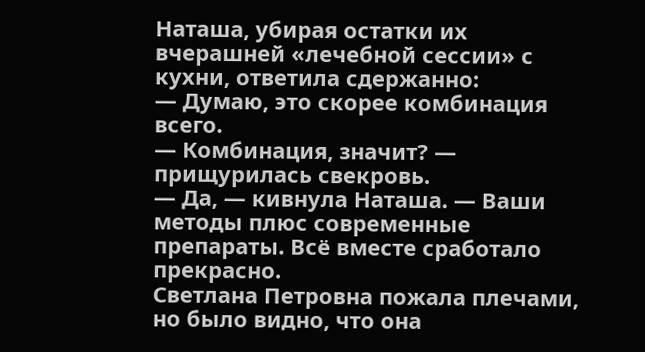Наташа, убирая остатки их вчерашней «лечебной сессии» с кухни, ответила сдержанно:
— Думаю, это скорее комбинация всего.
— Комбинация, значит? — прищурилась свекровь.
— Да, — кивнула Наташа. — Ваши методы плюс современные препараты. Всё вместе сработало прекрасно.
Светлана Петровна пожала плечами, но было видно, что она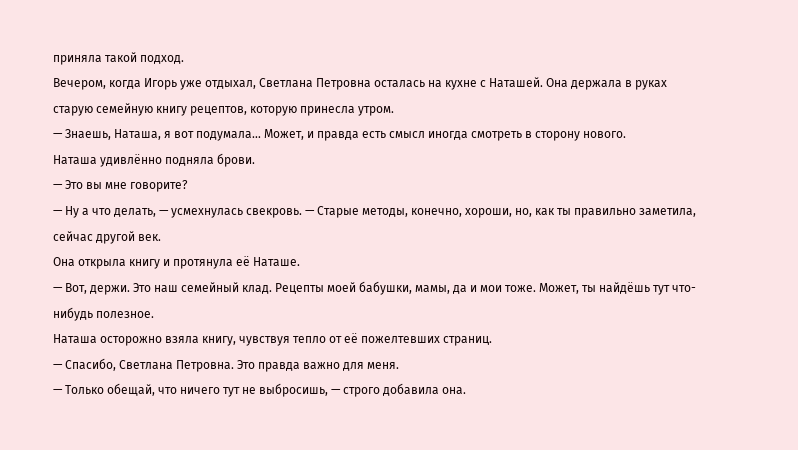приняла такой подход.
Вечером, когда Игорь уже отдыхал, Светлана Петровна осталась на кухне с Наташей. Она держала в руках старую семейную книгу рецептов, которую принесла утром.
— Знаешь, Наташа, я вот подумала… Может, и правда есть смысл иногда смотреть в сторону нового.
Наташа удивлённо подняла брови.
— Это вы мне говорите?
— Ну а что делать, — усмехнулась свекровь. — Старые методы, конечно, хороши, но, как ты правильно заметила, сейчас другой век.
Она открыла книгу и протянула её Наташе.
— Вот, держи. Это наш семейный клад. Рецепты моей бабушки, мамы, да и мои тоже. Может, ты найдёшь тут что-нибудь полезное.
Наташа осторожно взяла книгу, чувствуя тепло от её пожелтевших страниц.
— Спасибо, Светлана Петровна. Это правда важно для меня.
— Только обещай, что ничего тут не выбросишь, — строго добавила она.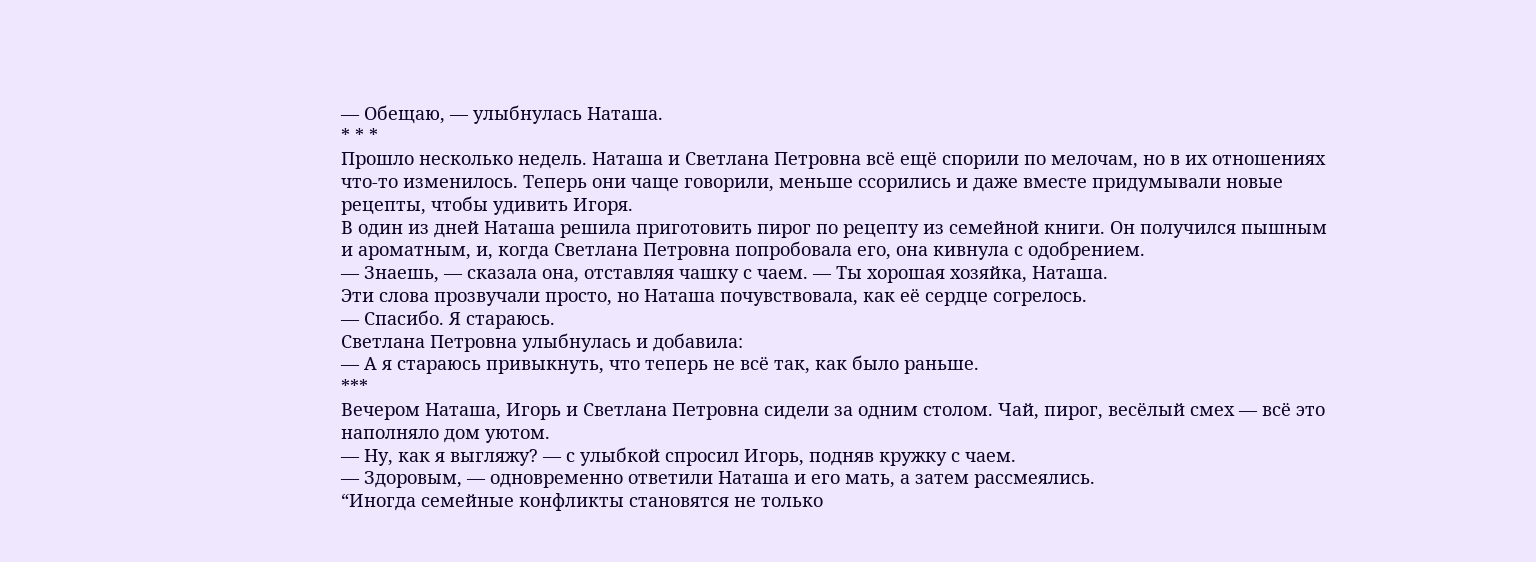— Обещаю, — улыбнулась Наташа.
* * *
Прошло несколько недель. Наташа и Светлана Петровна всё ещё спорили по мелочам, но в их отношениях что-то изменилось. Теперь они чаще говорили, меньше ссорились и даже вместе придумывали новые рецепты, чтобы удивить Игоря.
В один из дней Наташа решила приготовить пирог по рецепту из семейной книги. Он получился пышным и ароматным, и, когда Светлана Петровна попробовала его, она кивнула с одобрением.
— Знаешь, — сказала она, отставляя чашку с чаем. — Ты хорошая хозяйка, Наташа.
Эти слова прозвучали просто, но Наташа почувствовала, как её сердце согрелось.
— Спасибо. Я стараюсь.
Светлана Петровна улыбнулась и добавила:
— А я стараюсь привыкнуть, что теперь не всё так, как было раньше.
***
Вечером Наташа, Игорь и Светлана Петровна сидели за одним столом. Чай, пирог, весёлый смех — всё это наполняло дом уютом.
— Ну, как я выгляжу? — с улыбкой спросил Игорь, подняв кружку с чаем.
— Здоровым, — одновременно ответили Наташа и его мать, а затем рассмеялись.
“Иногда семейные конфликты становятся не только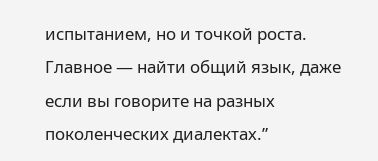испытанием, но и точкой роста. Главное — найти общий язык, даже если вы говорите на разных поколенческих диалектах.”